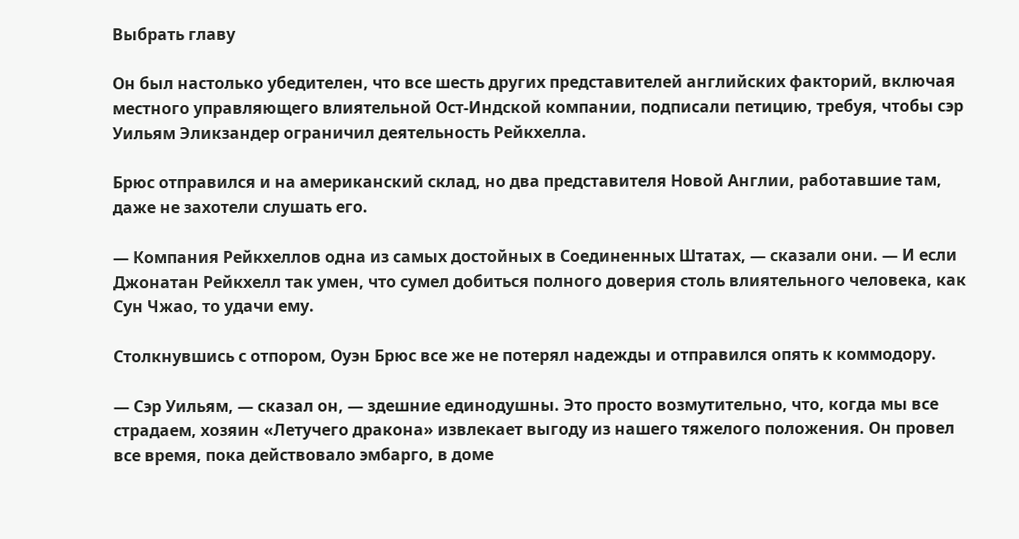Выбрать главу

Он был настолько убедителен, что все шесть других представителей английских факторий, включая местного управляющего влиятельной Ост-Индской компании, подписали петицию, требуя, чтобы сэр Уильям Эликзандер ограничил деятельность Рейкхелла.

Брюс отправился и на американский склад, но два представителя Новой Англии, работавшие там, даже не захотели слушать его.

— Компания Рейкхеллов одна из самых достойных в Соединенных Штатах, — сказали они. — И если Джонатан Рейкхелл так умен, что сумел добиться полного доверия столь влиятельного человека, как Сун Чжао, то удачи ему.

Столкнувшись с отпором, Оуэн Брюс все же не потерял надежды и отправился опять к коммодору.

— Сэр Уильям, — сказал он, — здешние единодушны. Это просто возмутительно, что, когда мы все страдаем, хозяин «Летучего дракона» извлекает выгоду из нашего тяжелого положения. Он провел все время, пока действовало эмбарго, в доме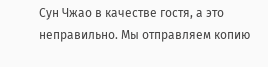Сун Чжао в качестве гостя, а это неправильно. Мы отправляем копию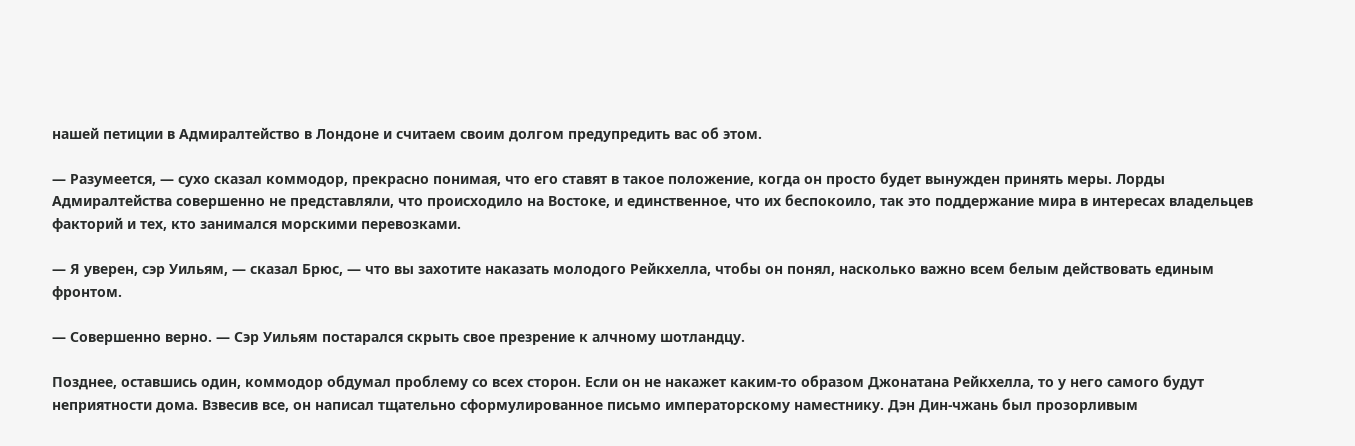нашей петиции в Адмиралтейство в Лондоне и считаем своим долгом предупредить вас об этом.

— Разумеется, — сухо сказал коммодор, прекрасно понимая, что его ставят в такое положение, когда он просто будет вынужден принять меры. Лорды Адмиралтейства совершенно не представляли, что происходило на Востоке, и единственное, что их беспокоило, так это поддержание мира в интересах владельцев факторий и тех, кто занимался морскими перевозками.

— Я уверен, сэр Уильям, — сказал Брюс, — что вы захотите наказать молодого Рейкхелла, чтобы он понял, насколько важно всем белым действовать единым фронтом.

— Совершенно верно. — Сэр Уильям постарался скрыть свое презрение к алчному шотландцу.

Позднее, оставшись один, коммодор обдумал проблему со всех сторон. Если он не накажет каким-то образом Джонатана Рейкхелла, то у него самого будут неприятности дома. Взвесив все, он написал тщательно сформулированное письмо императорскому наместнику. Дэн Дин-чжань был прозорливым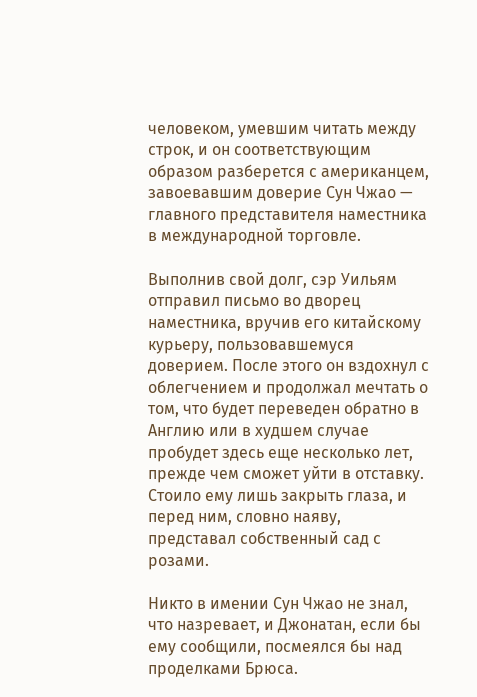человеком, умевшим читать между строк, и он соответствующим образом разберется с американцем, завоевавшим доверие Сун Чжао — главного представителя наместника в международной торговле.

Выполнив свой долг, сэр Уильям отправил письмо во дворец наместника, вручив его китайскому курьеру, пользовавшемуся доверием. После этого он вздохнул с облегчением и продолжал мечтать о том, что будет переведен обратно в Англию или в худшем случае пробудет здесь еще несколько лет, прежде чем сможет уйти в отставку. Стоило ему лишь закрыть глаза, и перед ним, словно наяву, представал собственный сад с розами.

Никто в имении Сун Чжао не знал, что назревает, и Джонатан, если бы ему сообщили, посмеялся бы над проделками Брюса.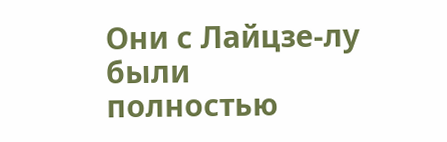Они с Лайцзе-лу были полностью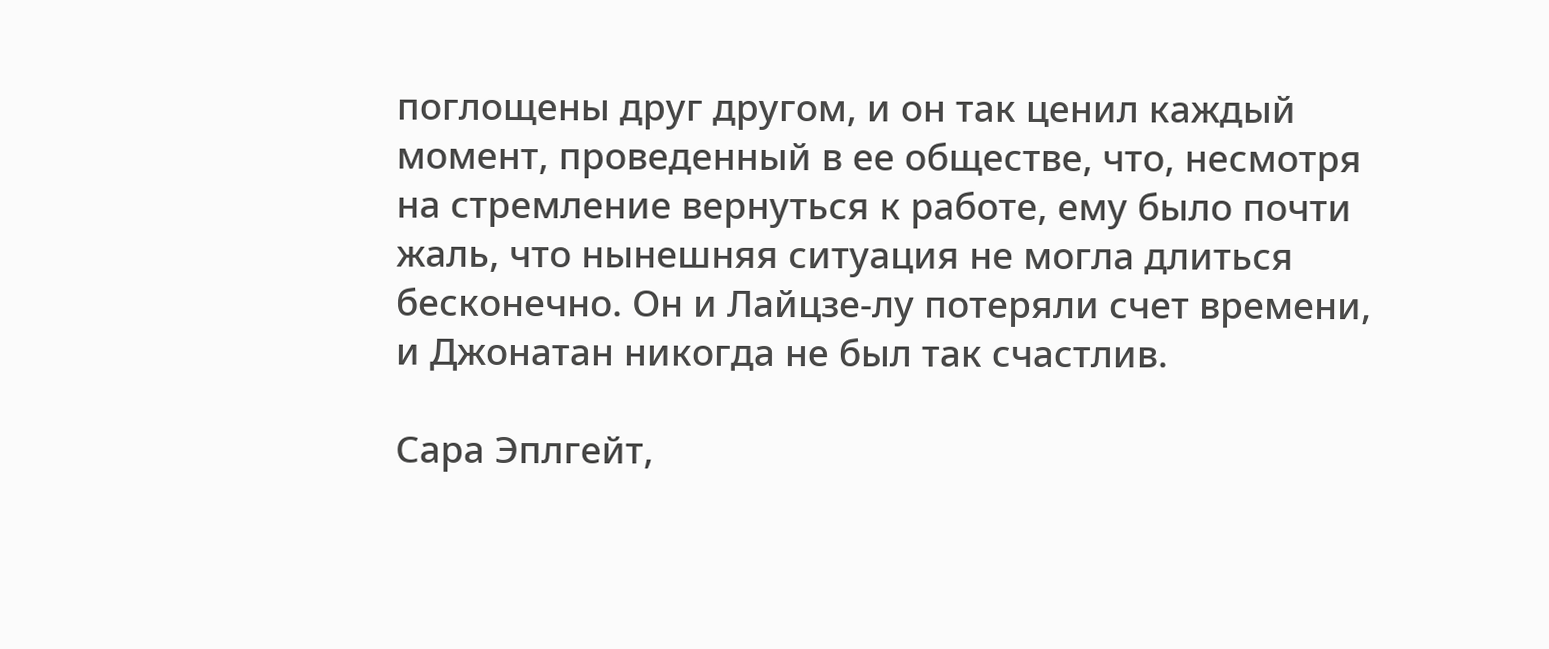поглощены друг другом, и он так ценил каждый момент, проведенный в ее обществе, что, несмотря на стремление вернуться к работе, ему было почти жаль, что нынешняя ситуация не могла длиться бесконечно. Он и Лайцзе-лу потеряли счет времени, и Джонатан никогда не был так счастлив.

Сара Эплгейт,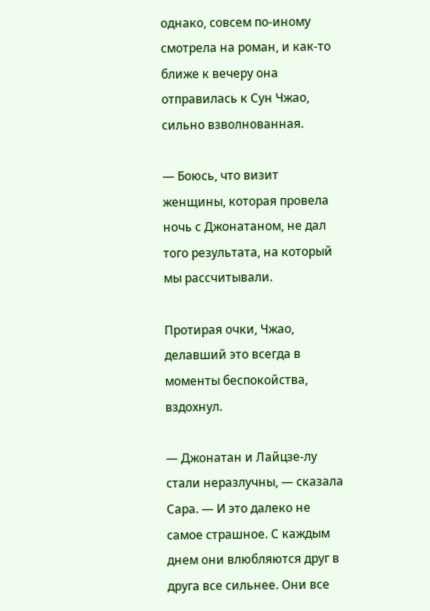однако, совсем по-иному смотрела на роман, и как-то ближе к вечеру она отправилась к Сун Чжао, сильно взволнованная.

— Боюсь, что визит женщины, которая провела ночь с Джонатаном, не дал того результата, на который мы рассчитывали.

Протирая очки, Чжао, делавший это всегда в моменты беспокойства, вздохнул.

— Джонатан и Лайцзе-лу стали неразлучны, — сказала Сара. — И это далеко не самое страшное. С каждым днем они влюбляются друг в друга все сильнее. Они все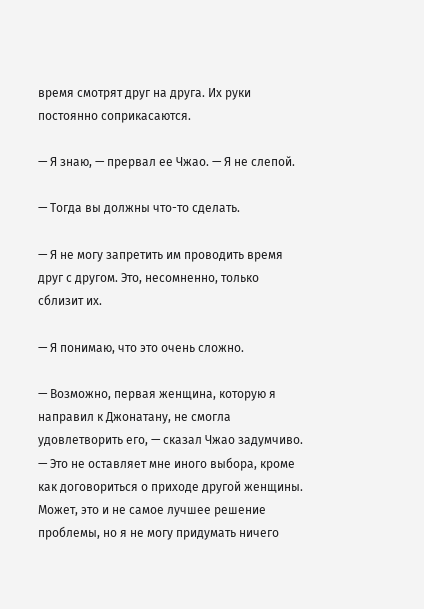время смотрят друг на друга. Их руки постоянно соприкасаются.

— Я знаю, — прервал ее Чжао. — Я не слепой.

— Тогда вы должны что-то сделать.

— Я не могу запретить им проводить время друг с другом. Это, несомненно, только сблизит их.

— Я понимаю, что это очень сложно.

— Возможно, первая женщина, которую я направил к Джонатану, не смогла удовлетворить его, — сказал Чжао задумчиво. — Это не оставляет мне иного выбора, кроме как договориться о приходе другой женщины. Может, это и не самое лучшее решение проблемы, но я не могу придумать ничего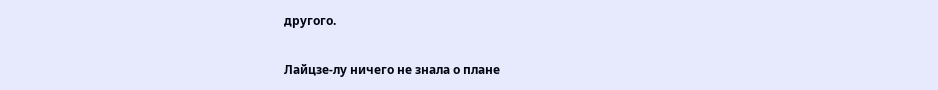другого.

Лайцзе-лу ничего не знала о плане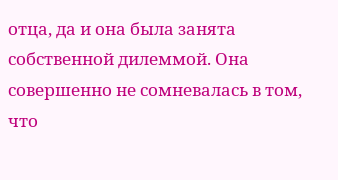отца, да и она была занята собственной дилеммой. Она совершенно не сомневалась в том, что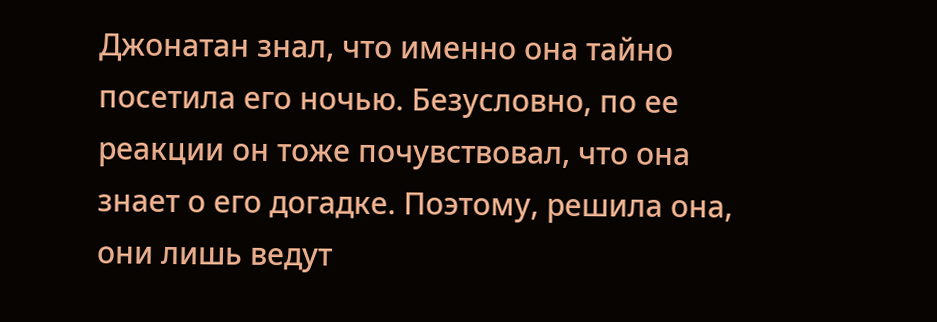Джонатан знал, что именно она тайно посетила его ночью. Безусловно, по ее реакции он тоже почувствовал, что она знает о его догадке. Поэтому, решила она, они лишь ведут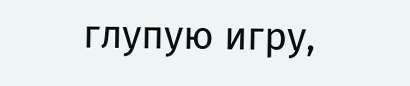глупую игру,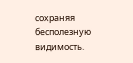сохраняя бесполезную видимость.